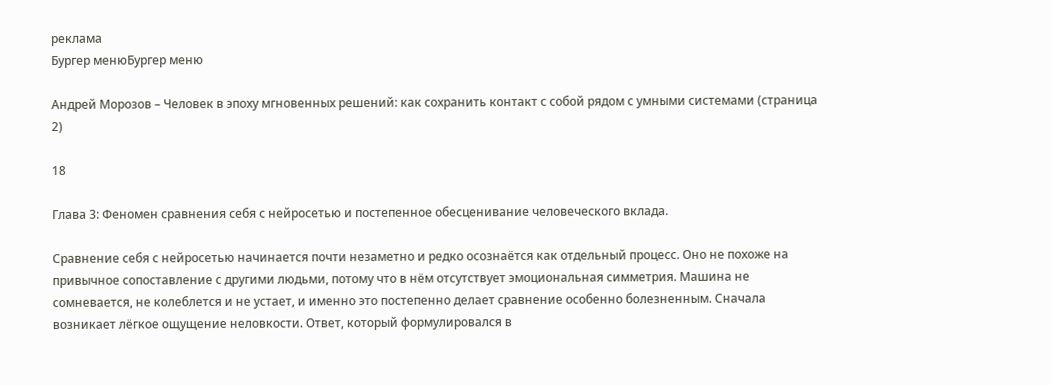реклама
Бургер менюБургер меню

Андрей Морозов – Человек в эпоху мгновенных решений: как сохранить контакт с собой рядом с умными системами (страница 2)

18

Глава 3: Феномен сравнения себя с нейросетью и постепенное обесценивание человеческого вклада.

Сравнение себя с нейросетью начинается почти незаметно и редко осознаётся как отдельный процесс. Оно не похоже на привычное сопоставление с другими людьми, потому что в нём отсутствует эмоциональная симметрия. Машина не сомневается, не колеблется и не устает, и именно это постепенно делает сравнение особенно болезненным. Сначала возникает лёгкое ощущение неловкости. Ответ, который формулировался в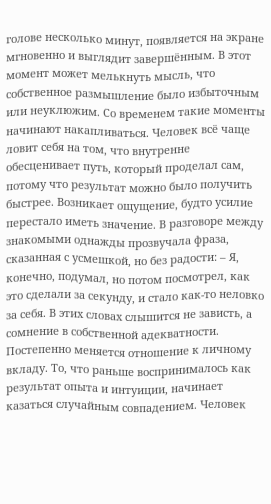голове несколько минут, появляется на экране мгновенно и выглядит завершённым. В этот момент может мелькнуть мысль, что собственное размышление было избыточным или неуклюжим. Со временем такие моменты начинают накапливаться. Человек всё чаще ловит себя на том, что внутренне обесценивает путь, который проделал сам, потому что результат можно было получить быстрее. Возникает ощущение, будто усилие перестало иметь значение. В разговоре между знакомыми однажды прозвучала фраза, сказанная с усмешкой, но без радости: – Я, конечно, подумал, но потом посмотрел, как это сделали за секунду, и стало как-то неловко за себя. В этих словах слышится не зависть, а сомнение в собственной адекватности. Постепенно меняется отношение к личному вкладу. То, что раньше воспринималось как результат опыта и интуиции, начинает казаться случайным совпадением. Человек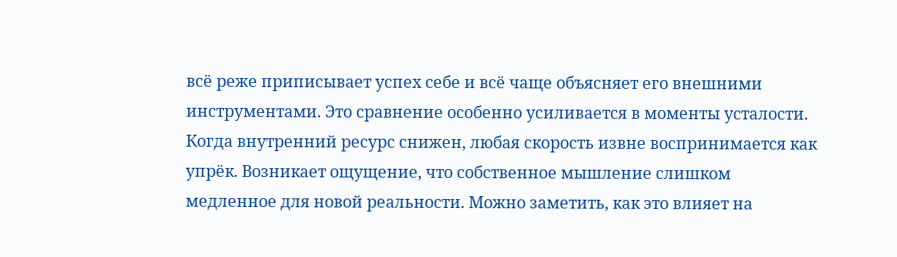всё реже приписывает успех себе и всё чаще объясняет его внешними инструментами. Это сравнение особенно усиливается в моменты усталости. Когда внутренний ресурс снижен, любая скорость извне воспринимается как упрёк. Возникает ощущение, что собственное мышление слишком медленное для новой реальности. Можно заметить, как это влияет на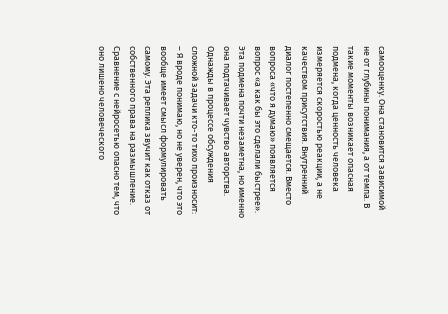самооценку. Она становится зависимой не от глубины понимания, а от темпа. В такие моменты возникает опасная подмена, когда ценность человека измеряется скоростью реакции, а не качеством присутствия. Внутренний диалог постепенно смещается. Вместо вопроса «что я думаю» появляется вопрос «а как бы это сделали быстрее». Эта подмена почти незаметна, но именно она подтачивает чувство авторства. Однажды в процессе обсуждения сложной задачи кто-то тихо произносит: – Я вроде понимаю, но не уверен, что это вообще имеет смысл формулировать самому. Эта реплика звучит как отказ от собственного права на размышление. Сравнение с нейросетью опасно тем, что оно лишено человеческого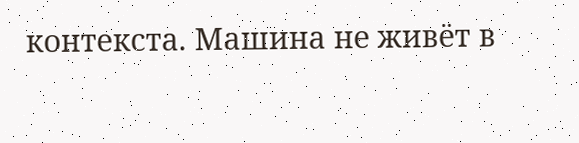контекста. Машина не живёт в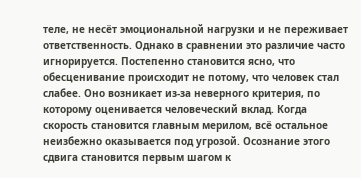теле, не несёт эмоциональной нагрузки и не переживает ответственность. Однако в сравнении это различие часто игнорируется. Постепенно становится ясно, что обесценивание происходит не потому, что человек стал слабее. Оно возникает из-за неверного критерия, по которому оценивается человеческий вклад. Когда скорость становится главным мерилом, всё остальное неизбежно оказывается под угрозой. Осознание этого сдвига становится первым шагом к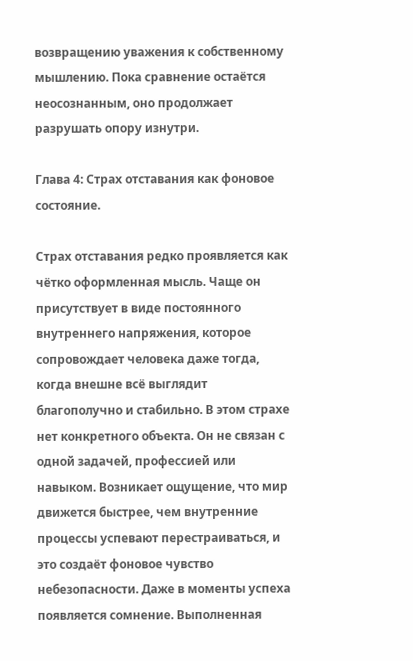возвращению уважения к собственному мышлению. Пока сравнение остаётся неосознанным, оно продолжает разрушать опору изнутри.

Глава 4: Страх отставания как фоновое состояние.

Страх отставания редко проявляется как чётко оформленная мысль. Чаще он присутствует в виде постоянного внутреннего напряжения, которое сопровождает человека даже тогда, когда внешне всё выглядит благополучно и стабильно. В этом страхе нет конкретного объекта. Он не связан с одной задачей, профессией или навыком. Возникает ощущение, что мир движется быстрее, чем внутренние процессы успевают перестраиваться, и это создаёт фоновое чувство небезопасности. Даже в моменты успеха появляется сомнение. Выполненная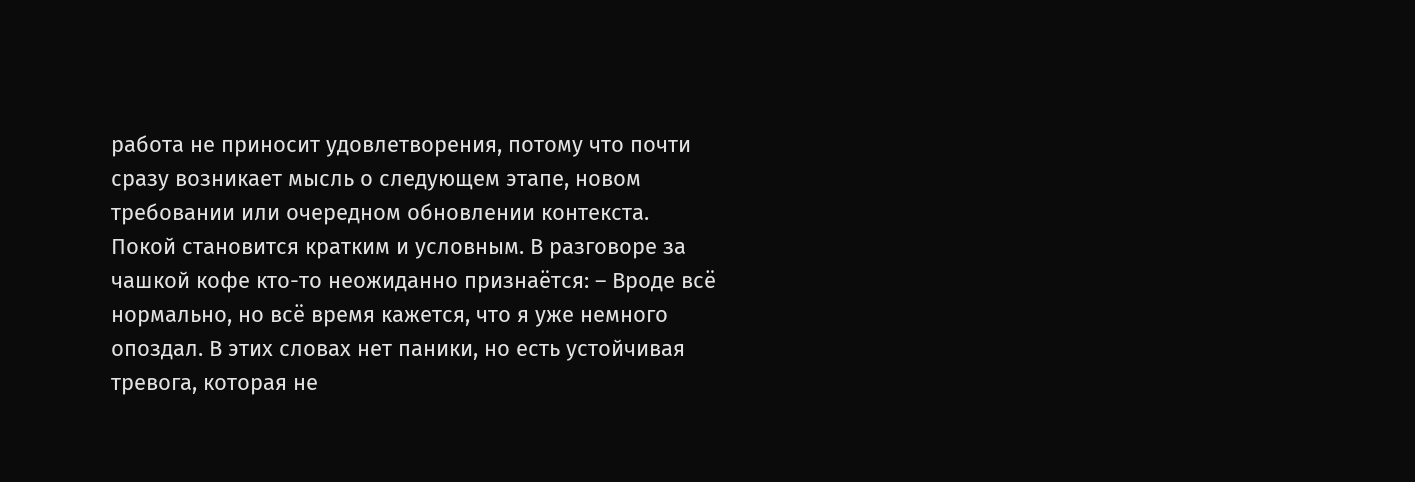работа не приносит удовлетворения, потому что почти сразу возникает мысль о следующем этапе, новом требовании или очередном обновлении контекста. Покой становится кратким и условным. В разговоре за чашкой кофе кто-то неожиданно признаётся: – Вроде всё нормально, но всё время кажется, что я уже немного опоздал. В этих словах нет паники, но есть устойчивая тревога, которая не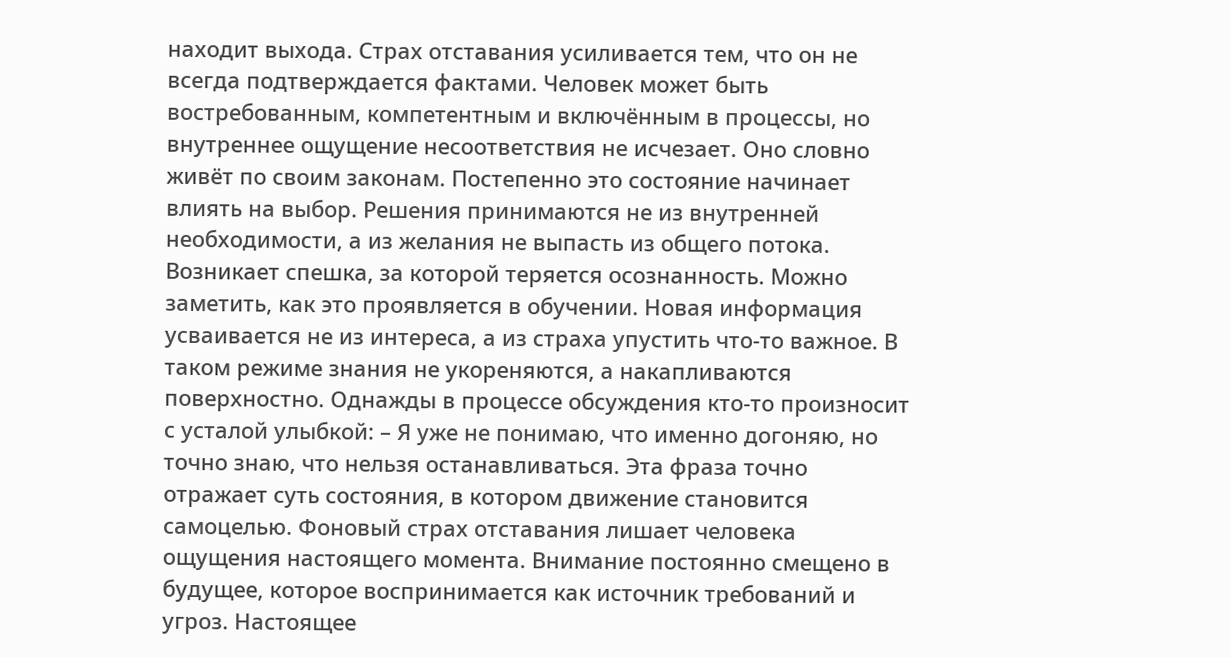находит выхода. Страх отставания усиливается тем, что он не всегда подтверждается фактами. Человек может быть востребованным, компетентным и включённым в процессы, но внутреннее ощущение несоответствия не исчезает. Оно словно живёт по своим законам. Постепенно это состояние начинает влиять на выбор. Решения принимаются не из внутренней необходимости, а из желания не выпасть из общего потока. Возникает спешка, за которой теряется осознанность. Можно заметить, как это проявляется в обучении. Новая информация усваивается не из интереса, а из страха упустить что-то важное. В таком режиме знания не укореняются, а накапливаются поверхностно. Однажды в процессе обсуждения кто-то произносит с усталой улыбкой: – Я уже не понимаю, что именно догоняю, но точно знаю, что нельзя останавливаться. Эта фраза точно отражает суть состояния, в котором движение становится самоцелью. Фоновый страх отставания лишает человека ощущения настоящего момента. Внимание постоянно смещено в будущее, которое воспринимается как источник требований и угроз. Настоящее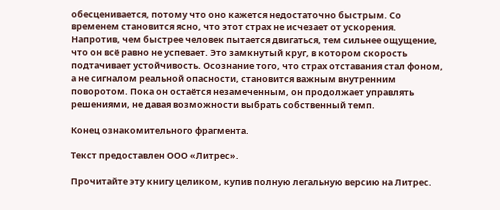обесценивается, потому что оно кажется недостаточно быстрым. Со временем становится ясно, что этот страх не исчезает от ускорения. Напротив, чем быстрее человек пытается двигаться, тем сильнее ощущение, что он всё равно не успевает. Это замкнутый круг, в котором скорость подтачивает устойчивость. Осознание того, что страх отставания стал фоном, а не сигналом реальной опасности, становится важным внутренним поворотом. Пока он остаётся незамеченным, он продолжает управлять решениями, не давая возможности выбрать собственный темп.

Конец ознакомительного фрагмента.

Текст предоставлен ООО «Литрес».

Прочитайте эту книгу целиком, купив полную легальную версию на Литрес.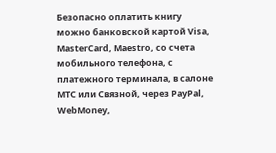Безопасно оплатить книгу можно банковской картой Visa, MasterCard, Maestro, со счета мобильного телефона, с платежного терминала, в салоне МТС или Связной, через PayPal, WebMoney,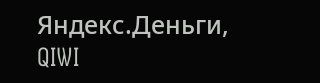Яндекс.Деньги, QIWI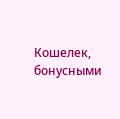Кошелек, бонусными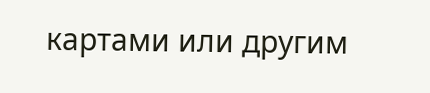картами или другим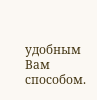удобным Вам способом.